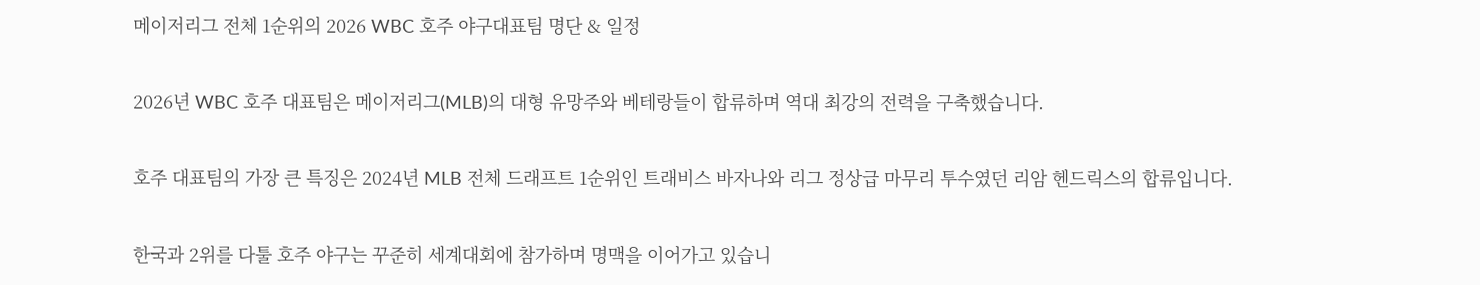메이저리그 전체 1순위의 2026 WBC 호주 야구대표팀 명단 & 일정

2026년 WBC 호주 대표팀은 메이저리그(MLB)의 대형 유망주와 베테랑들이 합류하며 역대 최강의 전력을 구축했습니다.

호주 대표팀의 가장 큰 특징은 2024년 MLB 전체 드래프트 1순위인 트래비스 바자나와 리그 정상급 마무리 투수였던 리암 헨드릭스의 합류입니다.

한국과 2위를 다툴 호주 야구는 꾸준히 세계대회에 참가하며 명맥을 이어가고 있습니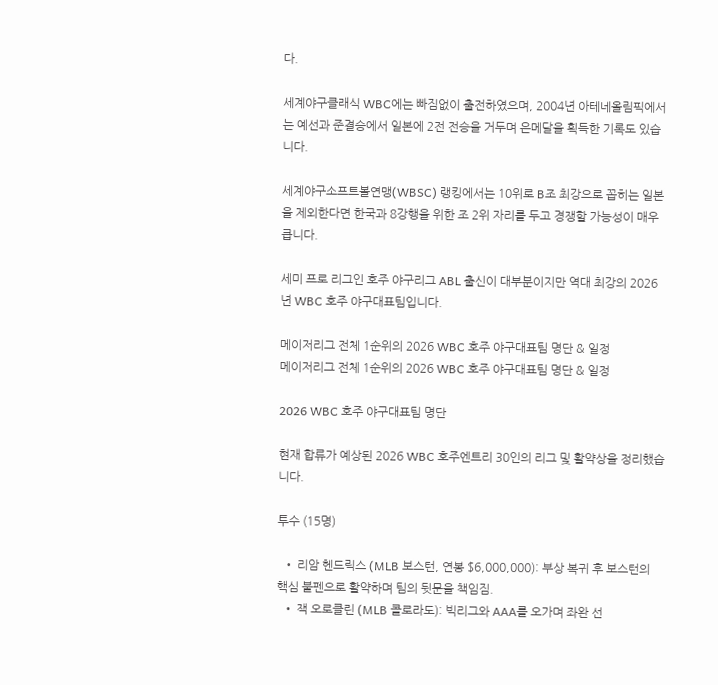다.

세계야구클래식 WBC에는 빠짐없이 출전하였으며, 2004년 아테네올림픽에서는 예선과 준결승에서 일본에 2전 전승을 거두며 은메달을 획득한 기록도 있습니다.

세계야구소프트볼연맹(WBSC) 랭킹에서는 10위로 B조 최강으로 꼽히는 일본을 제외한다면 한국과 8강행을 위한 조 2위 자리를 두고 경쟁할 가능성이 매우 큽니다.

세미 프로 리그인 호주 야구리그 ABL 출신이 대부분이지만 역대 최강의 2026년 WBC 호주 야구대표팀입니다.

메이저리그 전체 1순위의 2026 WBC 호주 야구대표팀 명단 & 일정
메이저리그 전체 1순위의 2026 WBC 호주 야구대표팀 명단 & 일정

2026 WBC 호주 야구대표팀 명단

현재 합류가 예상된 2026 WBC 호주엔트리 30인의 리그 및 활약상을 정리했습니다.

투수 (15명)

  • 리암 헨드릭스 (MLB 보스턴, 연봉 $6,000,000): 부상 복귀 후 보스턴의 핵심 불펜으로 활약하며 팀의 뒷문을 책임짐.
  • 잭 오로클린 (MLB 콜로라도): 빅리그와 AAA를 오가며 좌완 선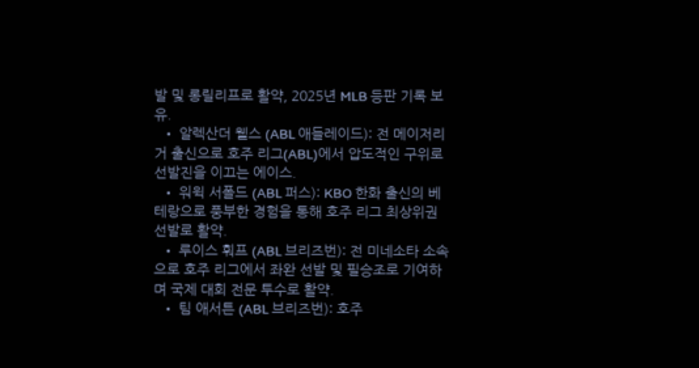발 및 롱릴리프로 활약, 2025년 MLB 등판 기록 보유.
  • 알렉산더 웰스 (ABL 애들레이드): 전 메이저리거 출신으로 호주 리그(ABL)에서 압도적인 구위로 선발진을 이끄는 에이스.
  • 워윅 서폴드 (ABL 퍼스): KBO 한화 출신의 베테랑으로 풍부한 경험을 통해 호주 리그 최상위권 선발로 활약.
  • 루이스 훠프 (ABL 브리즈번): 전 미네소타 소속으로 호주 리그에서 좌완 선발 및 필승조로 기여하며 국제 대회 전문 투수로 활약.
  • 팀 애서튼 (ABL 브리즈번): 호주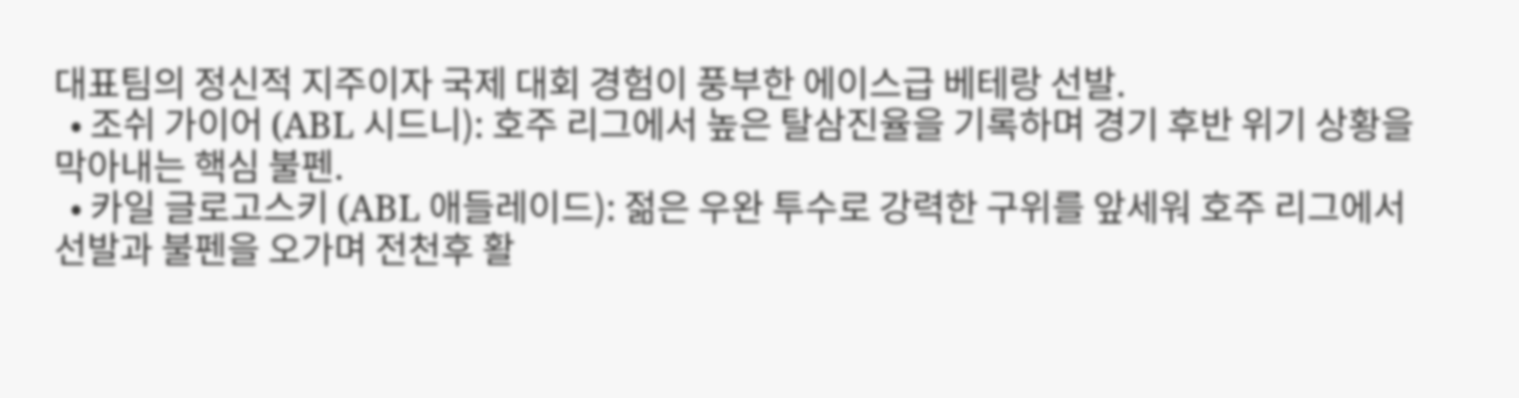대표팀의 정신적 지주이자 국제 대회 경험이 풍부한 에이스급 베테랑 선발.
  • 조쉬 가이어 (ABL 시드니): 호주 리그에서 높은 탈삼진율을 기록하며 경기 후반 위기 상황을 막아내는 핵심 불펜.
  • 카일 글로고스키 (ABL 애들레이드): 젊은 우완 투수로 강력한 구위를 앞세워 호주 리그에서 선발과 불펜을 오가며 전천후 활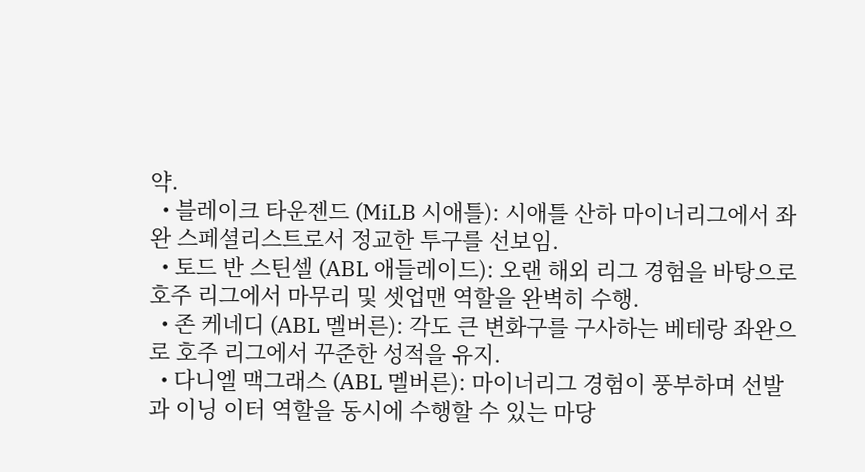약.
  • 블레이크 타운젠드 (MiLB 시애틀): 시애틀 산하 마이너리그에서 좌완 스페셜리스트로서 정교한 투구를 선보임.
  • 토드 반 스틴셀 (ABL 애들레이드): 오랜 해외 리그 경험을 바탕으로 호주 리그에서 마무리 및 셋업맨 역할을 완벽히 수행.
  • 존 케네디 (ABL 멜버른): 각도 큰 변화구를 구사하는 베테랑 좌완으로 호주 리그에서 꾸준한 성적을 유지.
  • 다니엘 맥그래스 (ABL 멜버른): 마이너리그 경험이 풍부하며 선발과 이닝 이터 역할을 동시에 수행할 수 있는 마당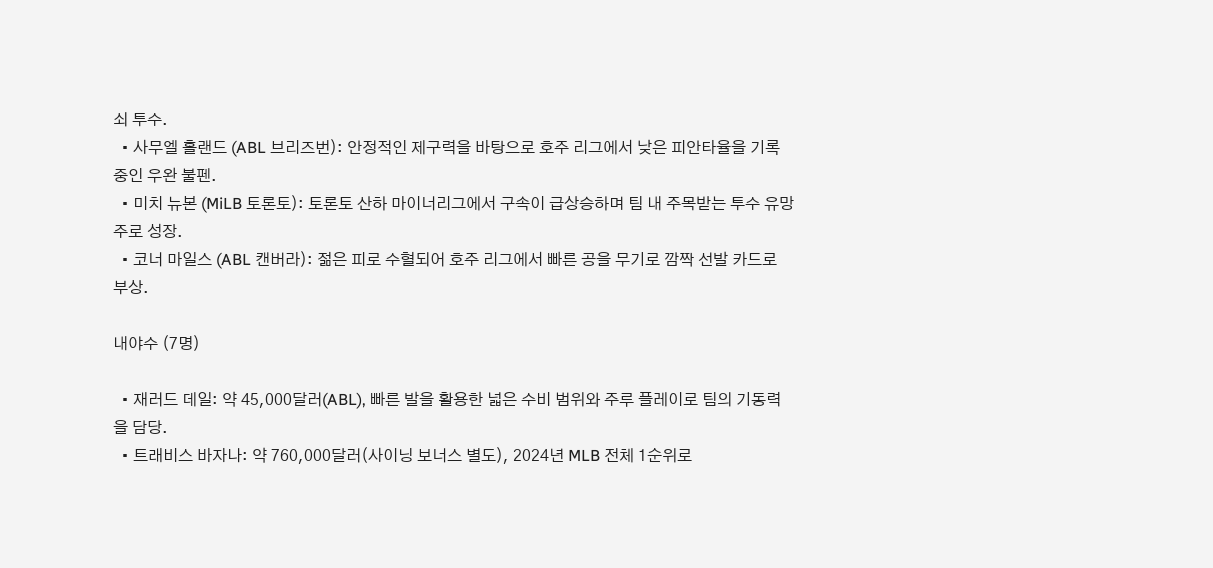쇠 투수.
  • 사무엘 홀랜드 (ABL 브리즈번): 안정적인 제구력을 바탕으로 호주 리그에서 낮은 피안타율을 기록 중인 우완 불펜.
  • 미치 뉴본 (MiLB 토론토): 토론토 산하 마이너리그에서 구속이 급상승하며 팀 내 주목받는 투수 유망주로 성장.
  • 코너 마일스 (ABL 캔버라): 젊은 피로 수혈되어 호주 리그에서 빠른 공을 무기로 깜짝 선발 카드로 부상.

내야수 (7명)

  • 재러드 데일: 약 45,000달러(ABL), 빠른 발을 활용한 넓은 수비 범위와 주루 플레이로 팀의 기동력을 담당.
  • 트래비스 바자나: 약 760,000달러(사이닝 보너스 별도), 2024년 MLB 전체 1순위로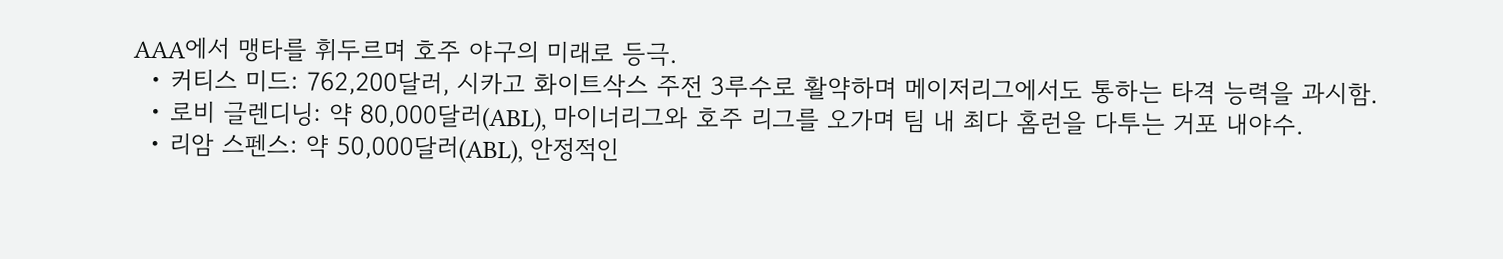AAA에서 맹타를 휘두르며 호주 야구의 미래로 등극.
  • 커티스 미드: 762,200달러, 시카고 화이트삭스 주전 3루수로 활약하며 메이저리그에서도 통하는 타격 능력을 과시함.
  • 로비 글렌디닝: 약 80,000달러(ABL), 마이너리그와 호주 리그를 오가며 팀 내 최다 홈런을 다투는 거포 내야수.
  • 리암 스펜스: 약 50,000달러(ABL), 안정적인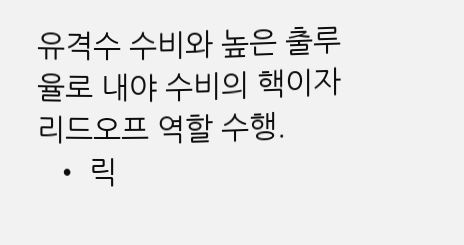유격수 수비와 높은 출루율로 내야 수비의 핵이자 리드오프 역할 수행.
  • 릭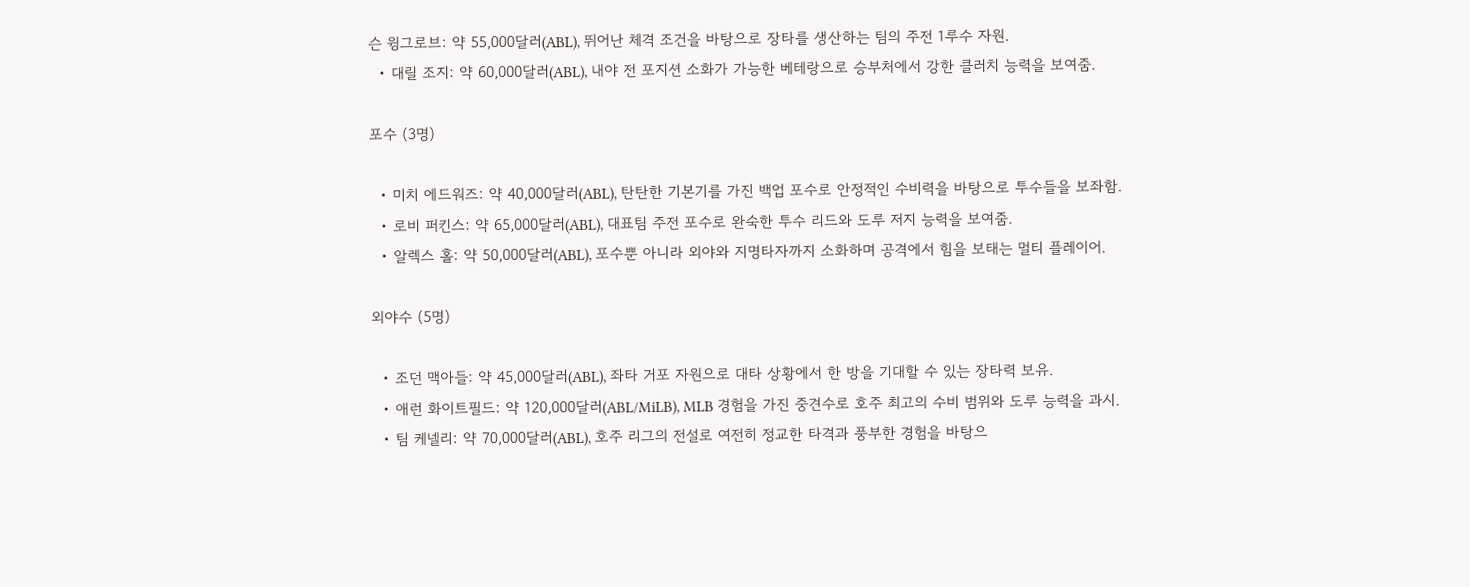슨 윙그로브: 약 55,000달러(ABL), 뛰어난 체격 조건을 바탕으로 장타를 생산하는 팀의 주전 1루수 자원.
  • 대릴 조지: 약 60,000달러(ABL), 내야 전 포지션 소화가 가능한 베테랑으로 승부처에서 강한 클러치 능력을 보여줌.

포수 (3명)

  • 미치 에드워즈: 약 40,000달러(ABL), 탄탄한 기본기를 가진 백업 포수로 안정적인 수비력을 바탕으로 투수들을 보좌함.
  • 로비 퍼킨스: 약 65,000달러(ABL), 대표팀 주전 포수로 완숙한 투수 리드와 도루 저지 능력을 보여줌.
  • 알렉스 홀: 약 50,000달러(ABL), 포수뿐 아니라 외야와 지명타자까지 소화하며 공격에서 힘을 보태는 멀티 플레이어.

외야수 (5명)

  • 조던 맥아들: 약 45,000달러(ABL), 좌타 거포 자원으로 대타 상황에서 한 방을 기대할 수 있는 장타력 보유.
  • 애런 화이트필드: 약 120,000달러(ABL/MiLB), MLB 경험을 가진 중견수로 호주 최고의 수비 범위와 도루 능력을 과시.
  • 팀 케넬리: 약 70,000달러(ABL), 호주 리그의 전설로 여전히 정교한 타격과 풍부한 경험을 바탕으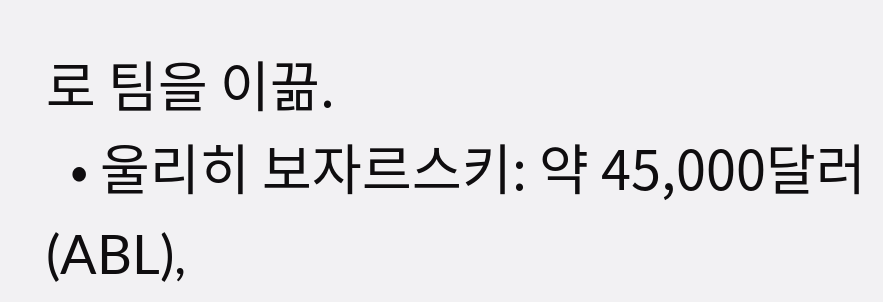로 팀을 이끎.
  • 울리히 보자르스키: 약 45,000달러(ABL),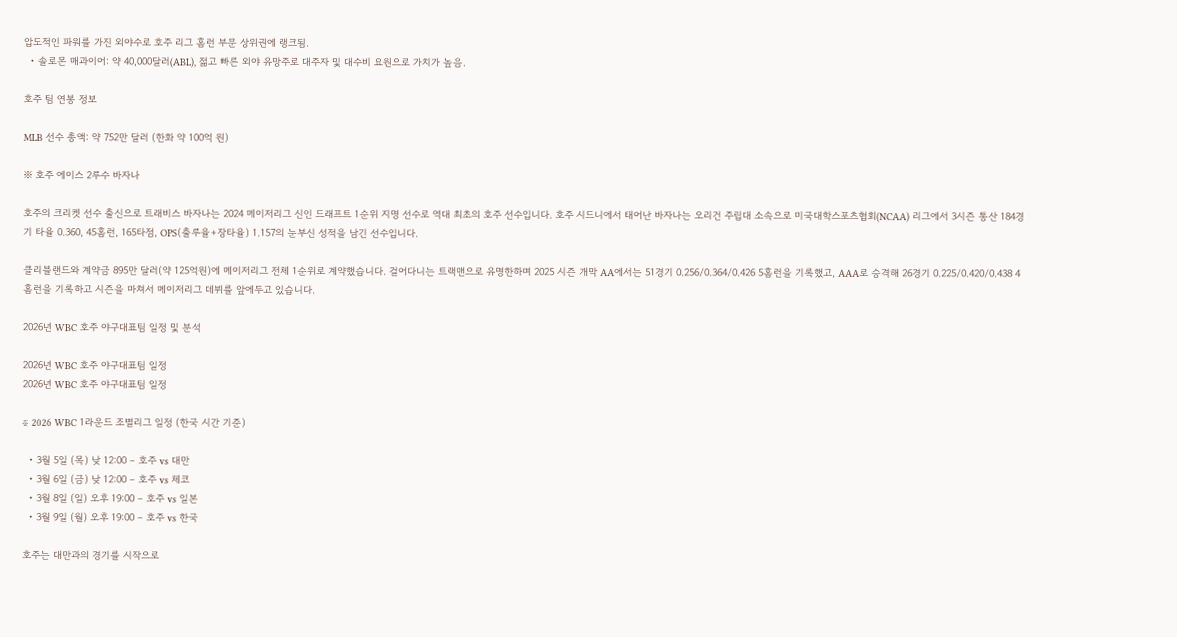압도적인 파워를 가진 외야수로 호주 리그 홈런 부문 상위권에 랭크됨.
  • 솔로몬 매과이어: 약 40,000달러(ABL), 젊고 빠른 외야 유망주로 대주자 및 대수비 요원으로 가치가 높음.

호주 팀 연봉 정보

MLB 선수 총액: 약 752만 달러 (한화 약 100억 원)

※ 호주 에이스 2루수 바자나

호주의 크리켓 선수 출신으로 트래비스 바자나는 2024 메이저리그 신인 드래프트 1순위 지명 선수로 역대 최초의 호주 선수입니다. 호주 시드니에서 태어난 바자나는 오리건 주립대 소속으로 미국대학스포츠협회(NCAA) 리그에서 3시즌 통산 184경기 타율 0.360, 45홈런, 165타점, OPS(출루율+장타율) 1.157의 눈부신 성적을 남긴 선수입니다.

클리블랜드와 계약금 895만 달러(약 125억원)에 메이저리그 전체 1순위로 계약했습니다. 걸어다니는 트랙맨으로 유명한하며 2025 시즌 개막 AA에서는 51경기 0.256/0.364/0.426 5홈런을 기록했고, AAA로 승격해 26경기 0.225/0.420/0.438 4홈런을 기록하고 시즌을 마쳐서 메이저리그 데뷔를 앞에두고 있습니다.

2026년 WBC 호주 야구대표팀 일정 및 분석

2026년 WBC 호주 야구대표팀 일정
2026년 WBC 호주 야구대표팀 일정

※ 2026 WBC 1라운드 조별리그 일정 (한국 시간 기준)

  • 3월 5일 (목) 낮 12:00 – 호주 vs 대만
  • 3월 6일 (금) 낮 12:00 – 호주 vs 체코
  • 3월 8일 (일) 오후 19:00 – 호주 vs 일본
  • 3월 9일 (월) 오후 19:00 – 호주 vs 한국

호주는 대만과의 경기를 시작으로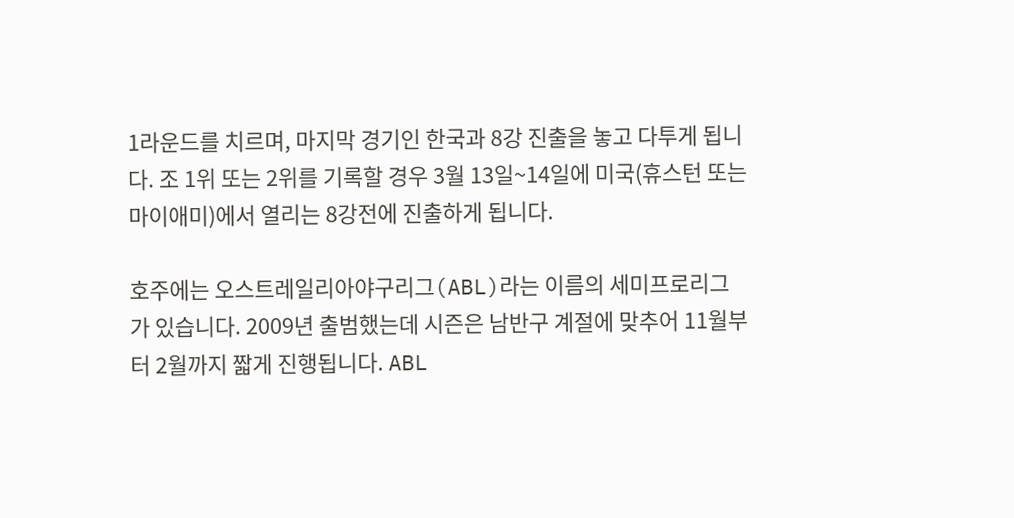1라운드를 치르며, 마지막 경기인 한국과 8강 진출을 놓고 다투게 됩니다. 조 1위 또는 2위를 기록할 경우 3월 13일~14일에 미국(휴스턴 또는 마이애미)에서 열리는 8강전에 진출하게 됩니다.

호주에는 오스트레일리아야구리그(ABL)라는 이름의 세미프로리그가 있습니다. 2009년 출범했는데 시즌은 남반구 계절에 맞추어 11월부터 2월까지 짧게 진행됩니다. ABL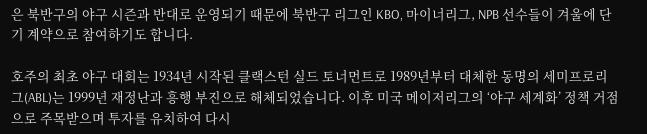은 북반구의 야구 시즌과 반대로 운영되기 때문에 북반구 리그인 KBO, 마이너리그, NPB 선수들이 겨울에 단기 계약으로 참여하기도 합니다.

호주의 최초 야구 대회는 1934년 시작된 클랙스턴 실드 토너먼트로 1989년부터 대체한 동명의 세미프로리그(ABL)는 1999년 재정난과 흥행 부진으로 해체되었습니다. 이후 미국 메이저리그의 ‘야구 세계화’ 정책 거점으로 주목받으며 투자를 유치하여 다시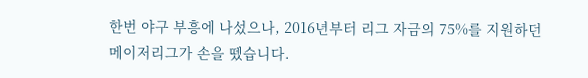한번 야구 부흥에 나섰으나, 2016년부터 리그 자금의 75%를 지원하던 메이저리그가 손을 뗐습니다.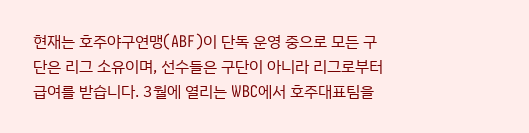현재는 호주야구연맹(ABF)이 단독 운영 중으로 모든 구단은 리그 소유이며, 선수들은 구단이 아니라 리그로부터 급여를 받습니다. 3월에 열리는 WBC에서 호주대표팀을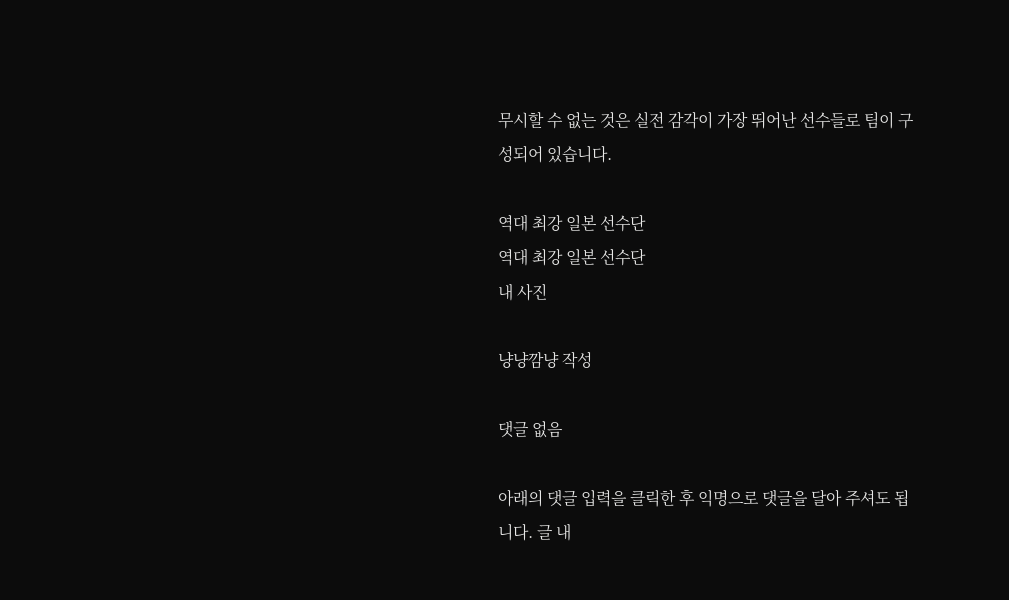무시할 수 없는 것은 실전 감각이 가장 뛰어난 선수들로 팀이 구성되어 있습니다.

역대 최강 일본 선수단
역대 최강 일본 선수단
내 사진

냥냥깜냥 작성

댓글 없음

아래의 댓글 입력을 클릭한 후 익명으로 댓글을 달아 주셔도 됩니다. 글 내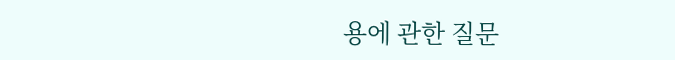용에 관한 질문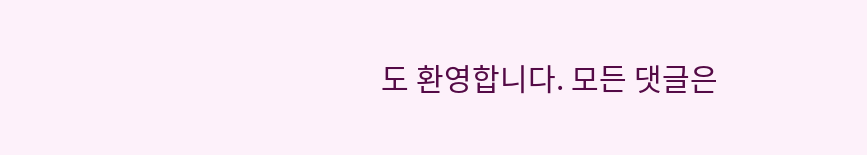도 환영합니다. 모든 댓글은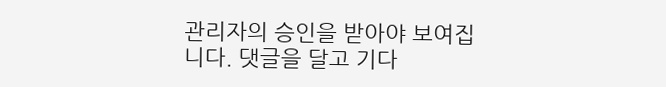관리자의 승인을 받아야 보여집니다. 댓글을 달고 기다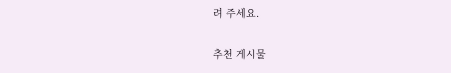려 주세요.

추천 게시물